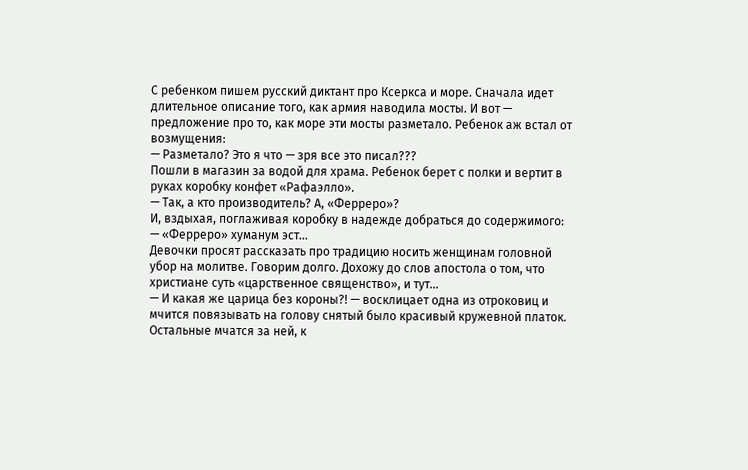С ребенком пишем русский диктант про Ксеркса и море. Сначала идет длительное описание того, как армия наводила мосты. И вот — предложение про то, как море эти мосты разметало. Ребенок аж встал от возмущения:
— Разметало? Это я что — зря все это писал???
Пошли в магазин за водой для храма. Ребенок берет с полки и вертит в руках коробку конфет «Рафаэлло».
— Так, а кто производитель? А, «Ферреро»?
И, вздыхая, поглаживая коробку в надежде добраться до содержимого:
— «Ферреро» хуманум эст…
Девочки просят рассказать про традицию носить женщинам головной убор на молитве. Говорим долго. Дохожу до слов апостола о том, что христиане суть «царственное священство», и тут…
— И какая же царица без короны?! — восклицает одна из отроковиц и мчится повязывать на голову снятый было красивый кружевной платок.
Остальные мчатся за ней, к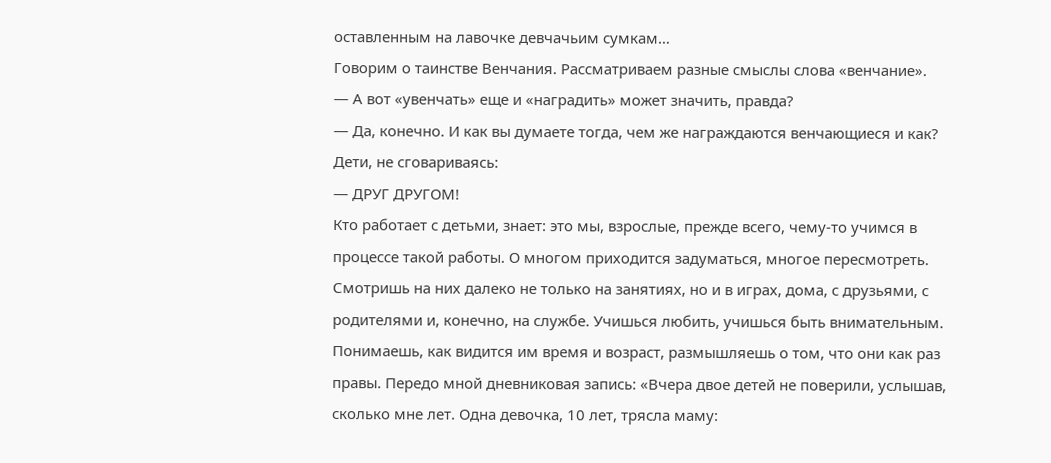оставленным на лавочке девчачьим сумкам…
Говорим о таинстве Венчания. Рассматриваем разные смыслы слова «венчание».
— А вот «увенчать» еще и «наградить» может значить, правда?
— Да, конечно. И как вы думаете тогда, чем же награждаются венчающиеся и как?
Дети, не сговариваясь:
— ДРУГ ДРУГОМ!
Кто работает с детьми, знает: это мы, взрослые, прежде всего, чему-то учимся в процессе такой работы. О многом приходится задуматься, многое пересмотреть. Смотришь на них далеко не только на занятиях, но и в играх, дома, с друзьями, с родителями и, конечно, на службе. Учишься любить, учишься быть внимательным. Понимаешь, как видится им время и возраст, размышляешь о том, что они как раз правы. Передо мной дневниковая запись: «Вчера двое детей не поверили, услышав, сколько мне лет. Одна девочка, 10 лет, трясла маму: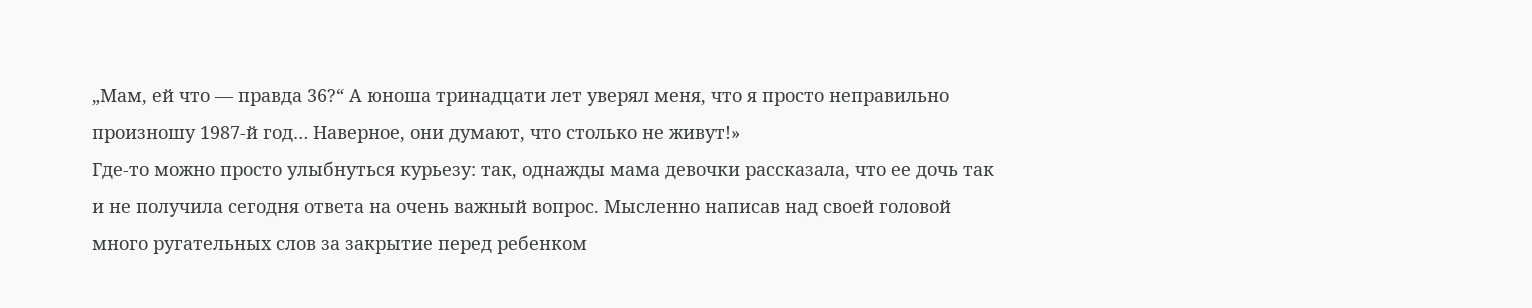„Мам, ей что — правда 36?“ А юноша тринадцати лет уверял меня, что я просто неправильно произношу 1987-й год… Наверное, они думают, что столько не живут!»
Где-то можно просто улыбнуться курьезу: так, однажды мама девочки рассказала, что ее дочь так и не получила сегодня ответа на очень важный вопрос. Мысленно написав над своей головой много ругательных слов за закрытие перед ребенком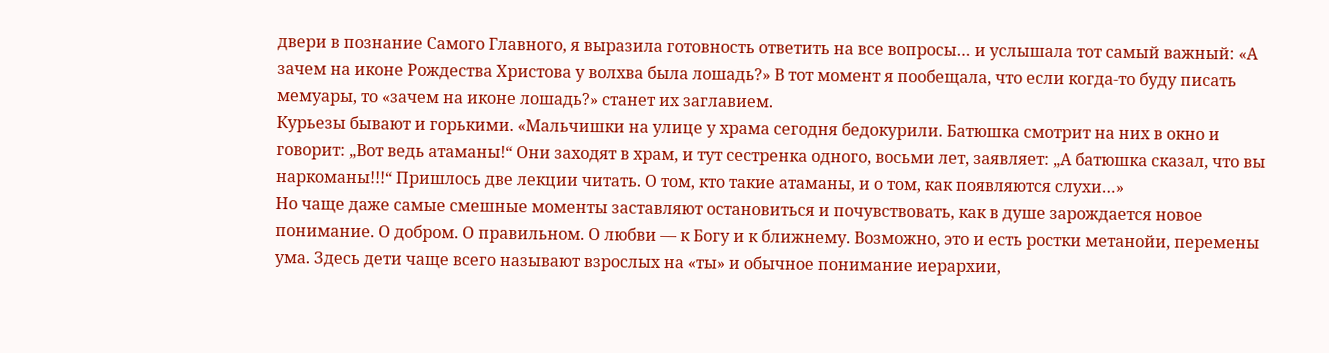двери в познание Самого Главного, я выразила готовность ответить на все вопросы… и услышала тот самый важный: «А зачем на иконе Рождества Христова у волхва была лошадь?» В тот момент я пообещала, что если когда-то буду писать мемуары, то «зачем на иконе лошадь?» станет их заглавием.
Курьезы бывают и горькими. «Мальчишки на улице у храма сегодня бедокурили. Батюшка смотрит на них в окно и говорит: „Вот ведь атаманы!“ Они заходят в храм, и тут сестренка одного, восьми лет, заявляет: „А батюшка сказал, что вы наркоманы!!!“ Пришлось две лекции читать. О том, кто такие атаманы, и о том, как появляются слухи…»
Но чаще даже самые смешные моменты заставляют остановиться и почувствовать, как в душе зарождается новое понимание. О добром. О правильном. О любви — к Богу и к ближнему. Возможно, это и есть ростки метанойи, перемены ума. Здесь дети чаще всего называют взрослых на «ты» и обычное понимание иерархии,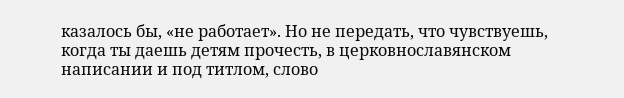казалось бы, «не работает». Но не передать, что чувствуешь, когда ты даешь детям прочесть, в церковнославянском написании и под титлом, слово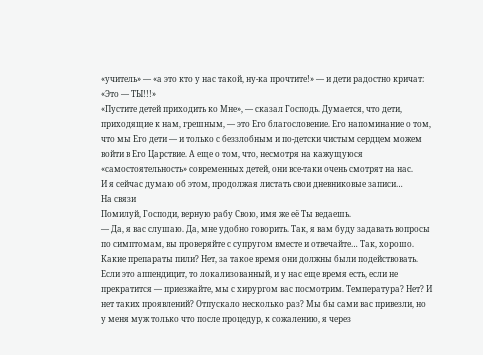«учитель» — «а это кто у нас такой, ну-ка прочтите!» — и дети радостно кричат: «Это — ТЫ!!!»
«Пустите детей приходить ко Мне», — сказал Господь. Думается, что дети, приходящие к нам, грешным, — это Его благословение. Его напоминание о том, что мы Его дети — и только с беззлобным и по-детски чистым сердцем можем войти в Его Царствие. А еще о том, что, несмотря на кажущуюся «самостоятельность» современных детей, они все-таки очень смотрят на нас.
И я сейчас думаю об этом, продолжая листать свои дневниковые записи…
На связи
Помилуй, Господи, верную рабу Свою, имя же её Ты ведаешь.
— Да, я вас слушаю. Да, мне удобно говорить. Так, я вам буду задавать вопросы по симптомам, вы проверяйте с супругом вместе и отвечайте… Так, хорошо. Какие препараты пили? Нет, за такое время они должны были подействовать. Если это аппендицит, то локализованный, и у нас еще время есть, если не прекратится — приезжайте, мы с хирургом вас посмотрим. Температура? Нет? И нет таких проявлений? Отпускало несколько раз? Мы бы сами вас привезли, но у меня муж только что после процедур, к сожалению, я через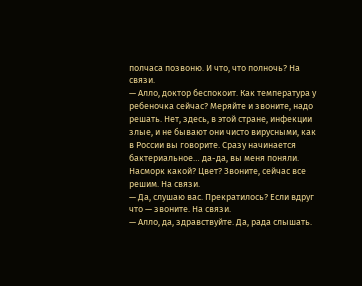полчаса позвоню. И что, что полночь? На связи.
— Алло, доктор беспокоит. Как температура у ребеночка сейчас? Меряйте и звоните, надо решать. Нет, здесь, в этой стране, инфекции злые, и не бывают они чисто вирусными, как в России вы говорите. Сразу начинается бактериальное… да-да, вы меня поняли. Насморк какой? Цвет? Звоните, сейчас все решим. На связи.
— Да, слушаю вас. Прекратилось? Если вдруг что — звоните. На связи.
— Алло, да, здравствуйте. Да, рада слышать.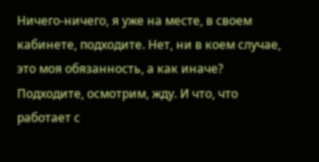Ничего-ничего, я уже на месте, в своем кабинете, подходите. Нет, ни в коем случае, это моя обязанность, а как иначе? Подходите, осмотрим, жду. И что, что работает с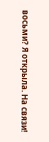восьми? Я открыла. На связи!